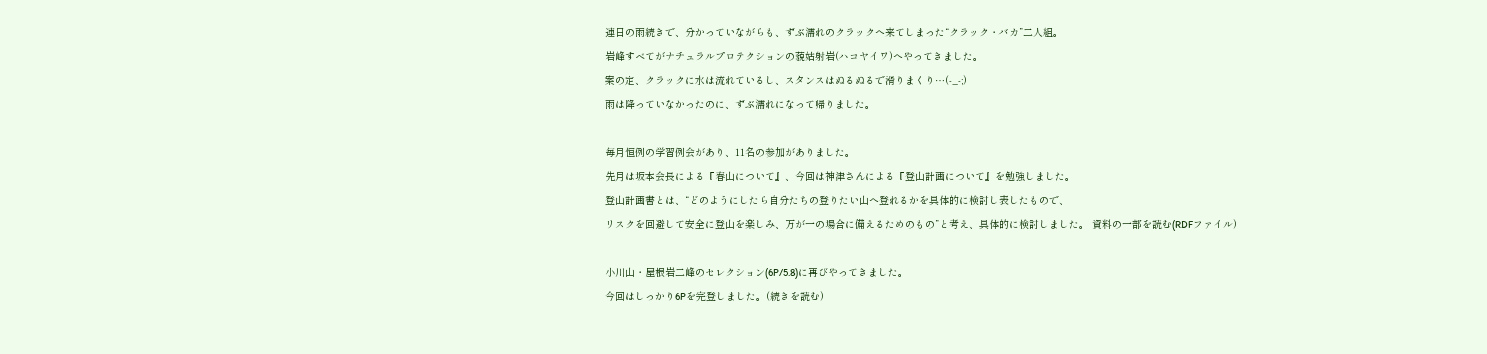連日の雨続きで、分かっていながらも、ずぶ濡れのクラックへ来てしまった“クラック・バカ”二人組。
岩峰すべてがナチュラルプロテクションの藐姑射岩(ハコヤイワ)へやってきました。
案の定、クラックに水は流れているし、スタンスはぬるぬるで滑りまくり…(-_-;)
雨は降っていなかったのに、ずぶ濡れになって帰りました。

毎月恒例の学習例会があり、11名の参加がありました。
先月は坂本会長による『春山について』、今回は神津さんによる『登山計画について』を勉強しました。
登山計画書とは、“どのようにしたら自分たちの登りたい山へ登れるかを具体的に検討し表したもので、
リスクを回避して安全に登山を楽しみ、万が一の場合に備えるためのもの”と考え、具体的に検討しました。 資料の一部を読む(RDFファイル)

小川山・屋根岩二峰のセレクション(6P/5.8)に再びやってきました。
今回はしっかり6Pを完登しました。(続きを読む)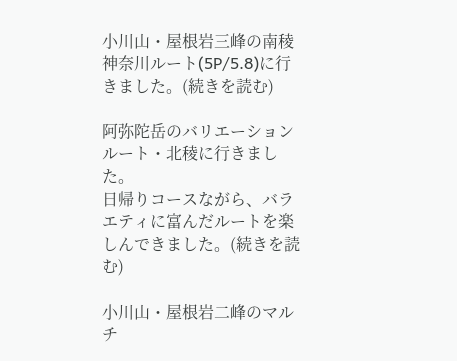小川山・屋根岩三峰の南稜神奈川ルート(5P/5.8)に行きました。(続きを読む)

阿弥陀岳のバリエーションルート・北稜に行きました。
日帰りコースながら、バラエティに富んだルートを楽しんできました。(続きを読む)

小川山・屋根岩二峰のマルチ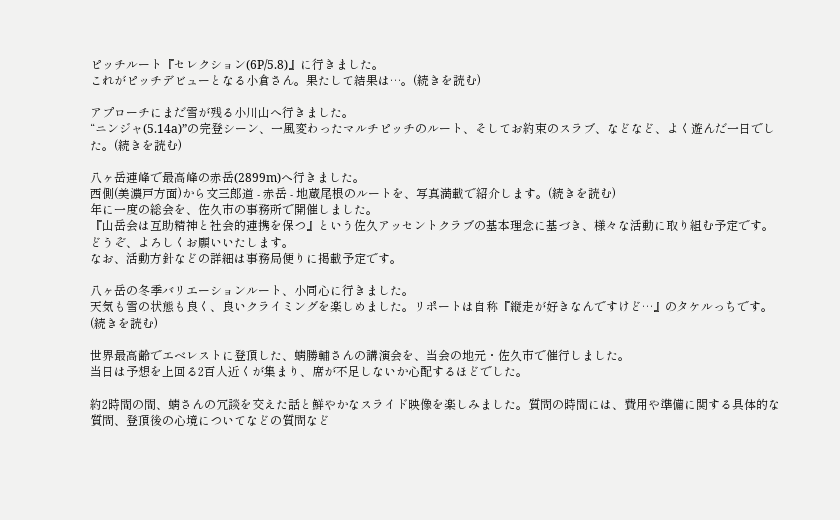ピッチルート『セレクション(6P/5.8)』に行きました。
これがピッチデビューとなる小倉さん。果たして結果は…。(続きを読む)

アプローチにまだ雪が残る小川山へ行きました。
“ニンジャ(5.14a)”の完登シーン、一風変わったマルチピッチのルート、そしてお約束のスラブ、などなど、よく遊んだ一日でした。(続きを読む)

八ヶ岳連峰で最高峰の赤岳(2899m)へ行きました。
西側(美濃戸方面)から文三郎道 - 赤岳 - 地蔵尾根のルートを、写真満載で紹介します。(続きを読む)
年に一度の総会を、佐久市の事務所で開催しました。
『山岳会は互助精神と社会的連携を保つ』という佐久アッセントクラブの基本理念に基づき、様々な活動に取り組む予定です。どうぞ、よろしくお願いいたします。
なお、活動方針などの詳細は事務局便りに掲載予定です。

八ヶ岳の冬季バリエーションルート、小同心に行きました。
天気も雪の状態も良く、良いクライミングを楽しめました。リポートは自称『縦走が好きなんですけど…』のタケルっちです。(続きを読む)

世界最高齢でエベレストに登頂した、蜻勝輔さんの講演会を、当会の地元・佐久市で催行しました。
当日は予想を上回る2百人近くが集まり、席が不足しないか心配するほどでした。

約2時間の間、蜻さんの冗談を交えた話と鮮やかなスライド映像を楽しみました。質問の時間には、費用や準備に関する具体的な質問、登頂後の心境についてなどの質問など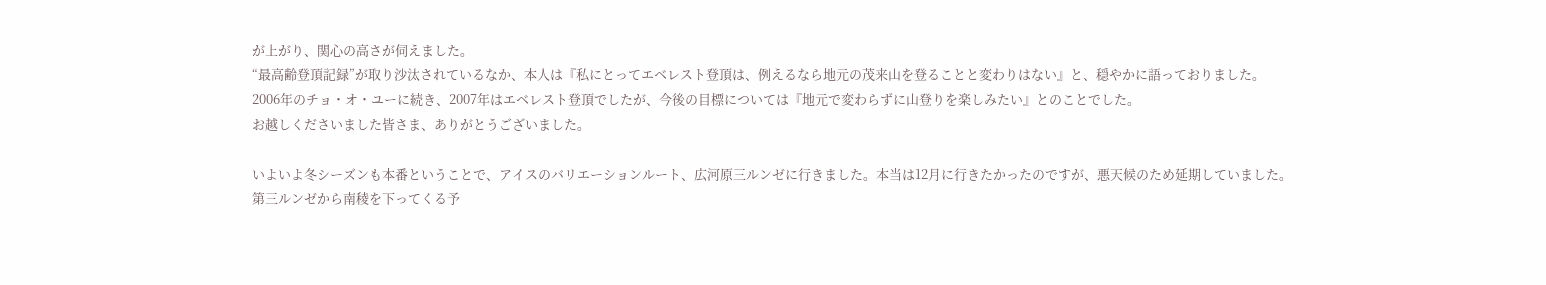が上がり、関心の高さが伺えました。
“最高齢登頂記録”が取り沙汰されているなか、本人は『私にとってエベレスト登頂は、例えるなら地元の茂来山を登ることと変わりはない』と、穏やかに語っておりました。
2006年のチョ・オ・ユーに続き、2007年はエベレスト登頂でしたが、今後の目標については『地元で変わらずに山登りを楽しみたい』とのことでした。
お越しくださいました皆さま、ありがとうございました。

いよいよ冬シーズンも本番ということで、アイスのバリエーションルート、広河原三ルンゼに行きました。本当は12月に行きたかったのですが、悪天候のため延期していました。
第三ルンゼから南稜を下ってくる予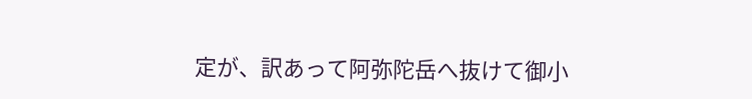定が、訳あって阿弥陀岳へ抜けて御小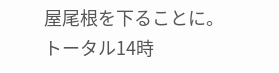屋尾根を下ることに。トータル14時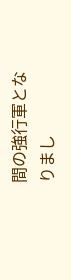間の強行軍となりまし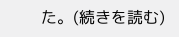た。(続きを読む)